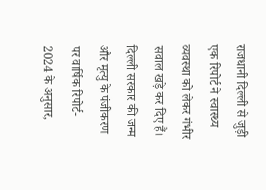राजधानी दिल्ली से जुड़ी एक रिपोर्ट ने स्वास्थ्य व्यवस्था को लेकर गंभीर सवाल खड़े कर दिए हैं। दिल्ली सरकार की जन्म और मृत्यु के पंजीकरण पर वार्षिक रिपोर्ट- 2024 के अनुसार,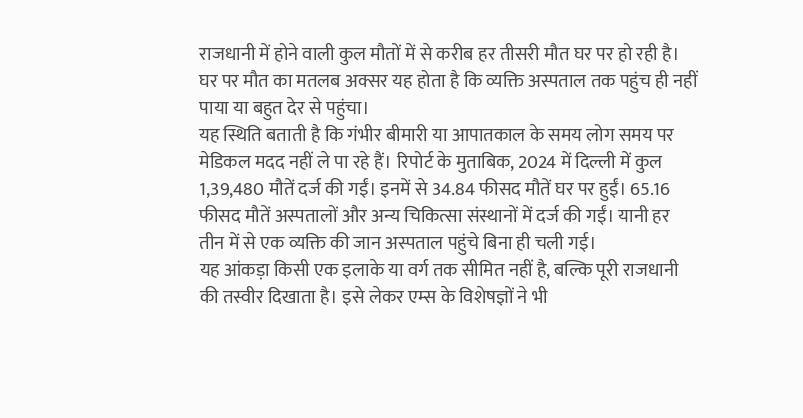राजधानी में होने वाली कुल मौतों में से करीब हर तीसरी मौत घर पर हो रही है। घर पर मौत का मतलब अक्सर यह होता है कि व्यक्ति अस्पताल तक पहुंच ही नहीं पाया या बहुत देर से पहुंचा।
यह स्थिति बताती है कि गंभीर बीमारी या आपातकाल के समय लोग समय पर मेडिकल मदद नहीं ले पा रहे हैं। रिपोर्ट के मुताबिक, 2024 में दिल्ली में कुल 1,39,480 मौतें दर्ज की गईं। इनमें से 34.84 फीसद मौतें घर पर हुईं। 65.16 फीसद मौतें अस्पतालों और अन्य चिकित्सा संस्थानों में दर्ज की गईं। यानी हर तीन में से एक व्यक्ति की जान अस्पताल पहुंचे बिना ही चली गई।
यह आंकड़ा किसी एक इलाके या वर्ग तक सीमित नहीं है, बल्कि पूरी राजधानी की तस्वीर दिखाता है। इसे लेकर एम्स के विशेषज्ञों ने भी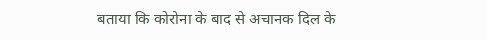बताया कि कोरोना के बाद से अचानक दिल के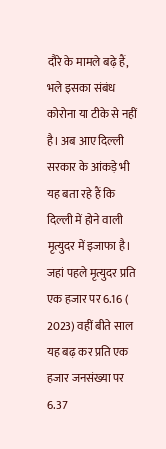दौरे के मामले बढ़े हैं, भले इसका संबंध कोरोना या टीके से नहीं है। अब आए दिल्ली सरकार के आंकड़े भी यह बता रहे हैं कि दिल्ली में होने वाली मृत्युदर में इजाफा है। जहां पहले मृत्युदर प्रति एक हजार पर 6.16 ( 2023) वहीं बीते साल यह बढ़ कर प्रति एक हजार जनसंख्या पर 6.37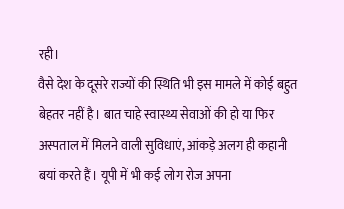रही।
वैसे देश के दूसरे राज्यों की स्थिति भी इस मामले में कोई बहुत बेहतर नहीं है। बात चाहे स्वास्थ्य सेवाओं की हो या फिर अस्पताल में मिलने वाली सुविधाएं, आंकड़े अलग ही कहानी बयां करते हैं। यूपी में भी कई लोग रोज अपना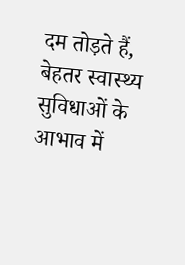दम तोड़ते हैं, बेहतर स्वास्थ्य सुविधाओं के आभाव में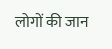लोगों की जान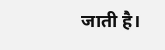जाती है।